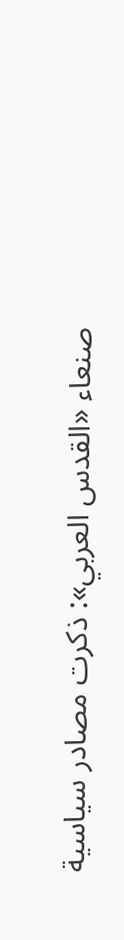صنعاء «القدس العربي»: ذكرت مصادر سياسية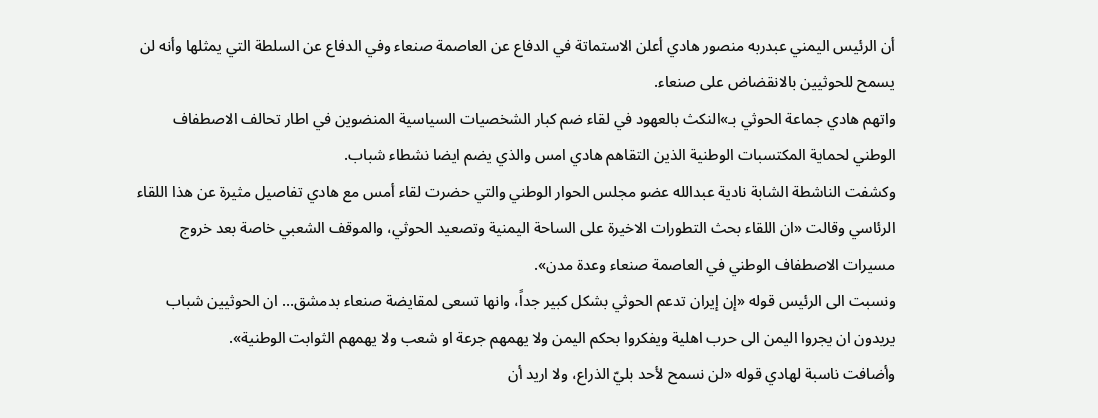أن الرئيس اليمني عبدربه منصور هادي أعلن الاستماتة في الدفاع عن العاصمة صنعاء وفي الدفاع عن السلطة التي يمثلها وأنه لن يسمح للحوثيين بالانقضاض على صنعاء.
واتهم هادي جماعة الحوثي بـ»النكث بالعهود في لقاء ضم كبار الشخصيات السياسية المنضوين في اطار تحالف الاصطفاف الوطني لحماية المكتسبات الوطنية الذين التقاهم هادي امس والذي يضم ايضا نشطاء شباب.
وكشفت الناشطة الشابة نادية عبدالله عضو مجلس الحوار الوطني والتي حضرت لقاء أمس مع هادي تفاصيل مثيرة عن هذا اللقاء الرئاسي وقالت «ان اللقاء بحث التطورات الاخيرة على الساحة اليمنية وتصعيد الحوثي، والموقف الشعبي خاصة بعد خروج مسيرات الاصطفاف الوطني في العاصمة صنعاء وعدة مدن».
ونسبت الى الرئيس قوله «إن إيران تدعم الحوثي بشكل كبير جداً، وانها تسعى لمقايضة صنعاء بدمشق… ان الحوثيين شباب يريدون ان يجروا اليمن الى حرب اهلية ويفكروا بحكم اليمن ولا يهمهم جرعة او شعب ولا يهمهم الثوابت الوطنية».
وأضافت ناسبة لهادي قوله «لن نسمح لأحد بليّ الذراع، ولا اريد أن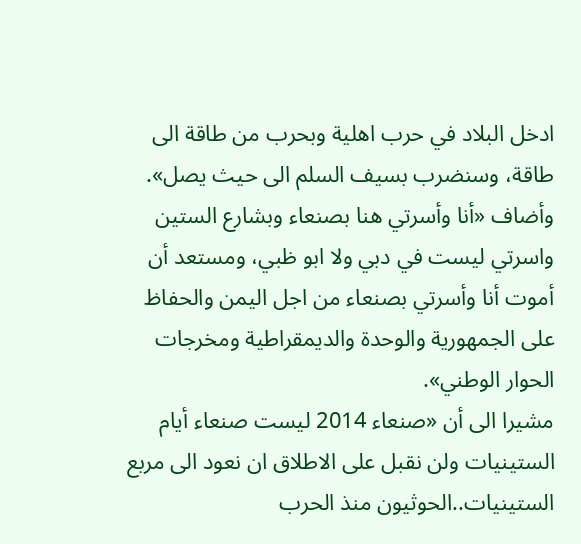ادخل البلاد في حرب اهلية وبحرب من طاقة الى طاقة، وسنضرب بسيف السلم الى حيث يصل». وأضاف «أنا وأسرتي هنا بصنعاء وبشارع الستين واسرتي ليست في دبي ولا ابو ظبي، ومستعد أن أموت أنا وأسرتي بصنعاء من اجل اليمن والحفاظ على الجمهورية والوحدة والديمقراطية ومخرجات الحوار الوطني».
مشيرا الى أن «صنعاء 2014 ليست صنعاء أيام الستينيات ولن نقبل على الاطلاق ان نعود الى مربع الستينيات..الحوثيون منذ الحرب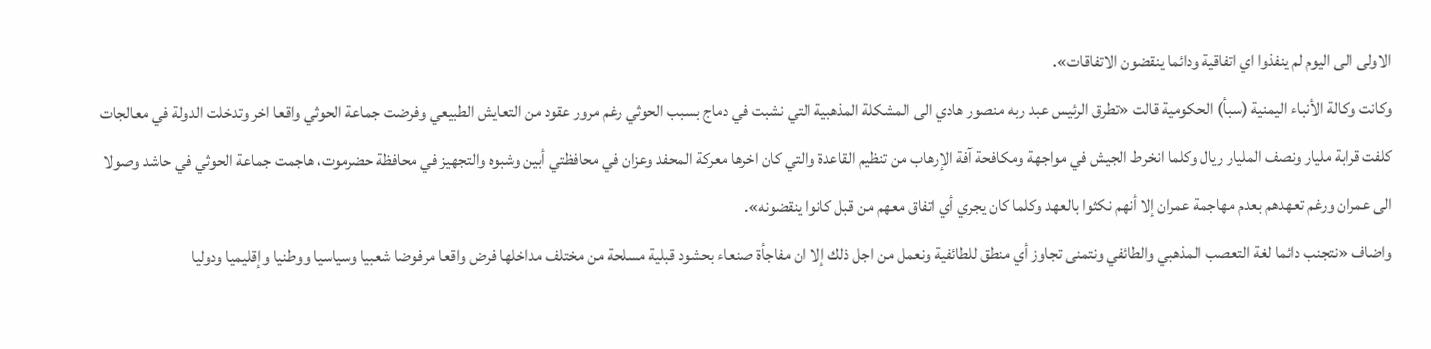الاولى الى اليوم لم ينفذوا اي اتفاقية ودائما ينقضون الاتفاقات».
وكانت وكالة الأنباء اليمنية (سبأ) الحكومية قالت «تطرق الرئيس عبد ربه منصور هادي الى المشكلة المذهبية التي نشبت في دماج بسبب الحوثي رغم مرور عقود من التعايش الطبيعي وفرضت جماعة الحوثي واقعا اخر وتدخلت الدولة في معالجات كلفت قرابة مليار ونصف المليار ريال وكلما انخرط الجيش في مواجهة ومكافحة آفة الإرهاب من تنظيم القاعدة والتي كان اخرها معركة المحفد وعزان في محافظتي أبين وشبوه والتجهيز في محافظة حضرموت، هاجمت جماعة الحوثي في حاشد وصولا الى عمران ورغم تعهدهم بعدم مهاجمة عمران إلا أنهم نكثوا بالعهد وكلما كان يجري أي اتفاق معهم من قبل كانوا ينقضونه».
واضاف «نتجنب دائما لغة التعصب المذهبي والطائفي ونتمنى تجاوز أي منطق للطائفية ونعمل من اجل ذلك إلا ان مفاجأة صنعاء بحشود قبلية مسلحة من مختلف مداخلها فرض واقعا مرفوضا شعبيا وسياسيا ووطنيا وإقليميا ودوليا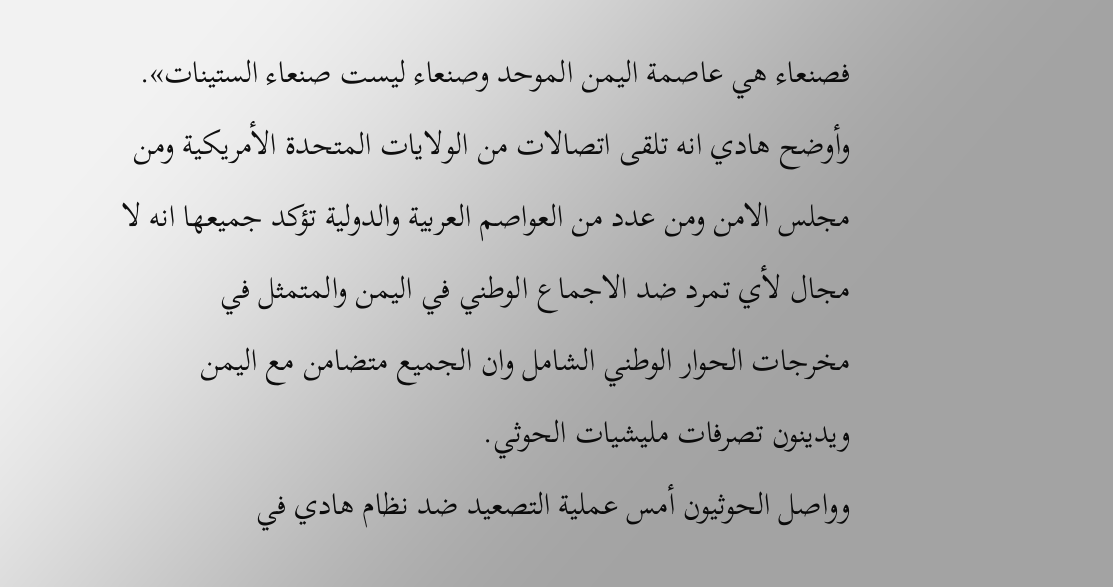فصنعاء هي عاصمة اليمن الموحد وصنعاء ليست صنعاء الستينات».
وأوضح هادي انه تلقى اتصالات من الولايات المتحدة الأمريكية ومن مجلس الامن ومن عدد من العواصم العربية والدولية تؤكد جميعها انه لا مجال لأي تمرد ضد الاجماع الوطني في اليمن والمتمثل في مخرجات الحوار الوطني الشامل وان الجميع متضامن مع اليمن ويدينون تصرفات مليشيات الحوثي.
وواصل الحوثيون أمس عملية التصعيد ضد نظام هادي في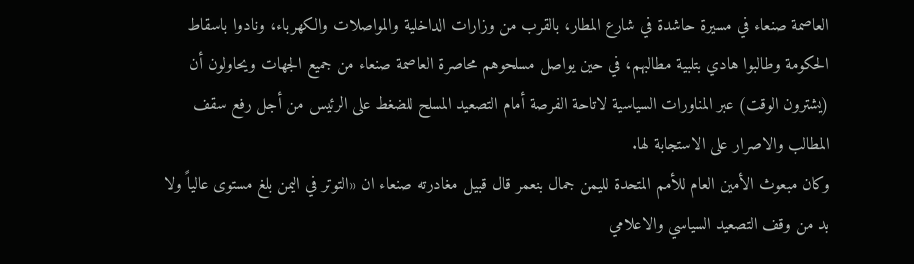العاصمة صنعاء في مسيرة حاشدة في شارع المطار، بالقرب من وزارات الداخلية والمواصلات والكهرباء، ونادوا باسقاط الحكومة وطالبوا هادي بتلبية مطالبهم، في حين يواصل مسلحوهم محاصرة العاصمة صنعاء من جميع الجهات ويحاولون أن (يشترون الوقت) عبر المناورات السياسية لاتاحة الفرصة أمام التصعيد المسلح للضغط على الرئيس من أجل رفع سقف المطالب والاصرار على الاستجابة لها.
وكان مبعوث الأمين العام للأمم المتحدة لليمن جمال بنعمر قال قبيل مغادرته صنعاء ان «التوتر في اليمن بلغ مستوى عالياً ولا بد من وقف التصعيد السياسي والاعلامي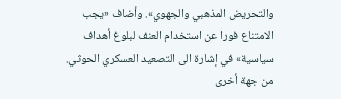والتحريض المذهبي والجهوي». وأضاف «يجب الامتناع فورا عن استخدام العنف لبلوغ أهداف سياسية» في إشارة الى التصعيد العسكري الحوثي.
من جهة أخرى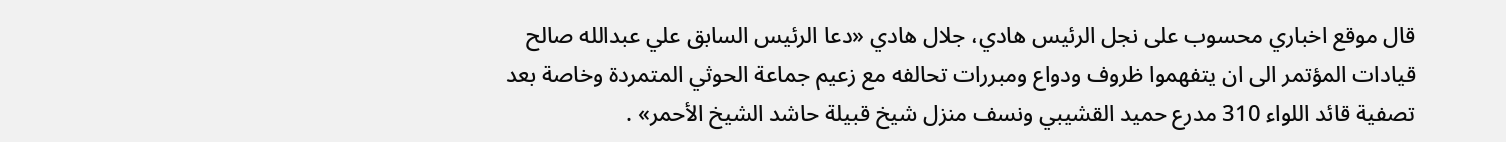قال موقع اخباري محسوب على نجل الرئيس هادي، جلال هادي «دعا الرئيس السابق علي عبدالله صالح قيادات المؤتمر الى ان يتفهموا ظروف ودواع ومبررات تحالفه مع زعيم جماعة الحوثي المتمردة وخاصة بعد تصفية قائد اللواء 310 مدرع حميد القشيبي ونسف منزل شيخ قبيلة حاشد الشيخ الأحمر» .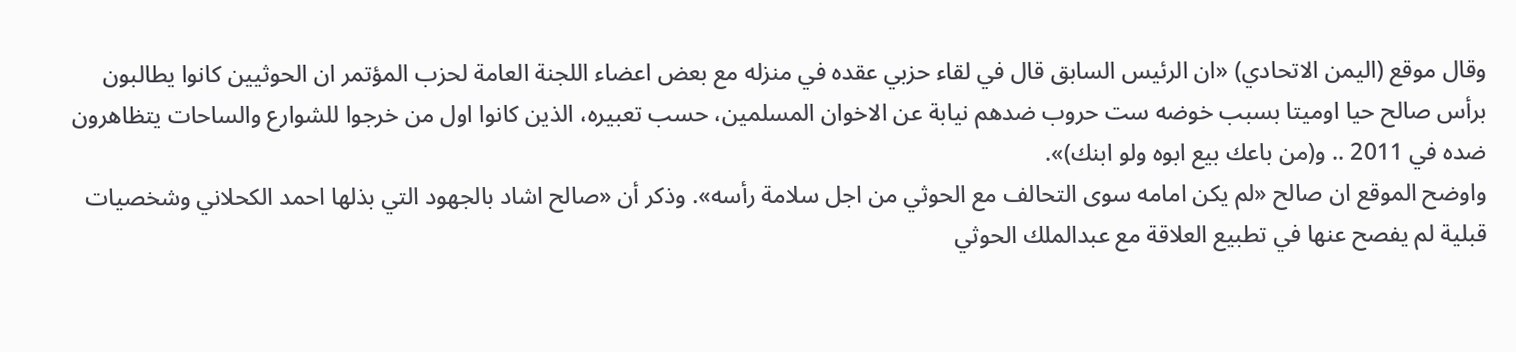وقال موقع (اليمن الاتحادي) «ان الرئيس السابق قال في لقاء حزبي عقده في منزله مع بعض اعضاء اللجنة العامة لحزب المؤتمر ان الحوثيين كانوا يطالبون برأس صالح حيا اوميتا بسبب خوضه ست حروب ضدهم نيابة عن الاخوان المسلمين، حسب تعبيره، الذين كانوا اول من خرجوا للشوارع والساحات يتظاهرون ضده في 2011 .. و(من باعك بيع ابوه ولو ابنك)».
واوضح الموقع ان صالح «لم يكن امامه سوى التحالف مع الحوثي من اجل سلامة رأسه». وذكر أن «صالح اشاد بالجهود التي بذلها احمد الكحلاني وشخصيات قبلية لم يفصح عنها في تطبيع العلاقة مع عبدالملك الحوثي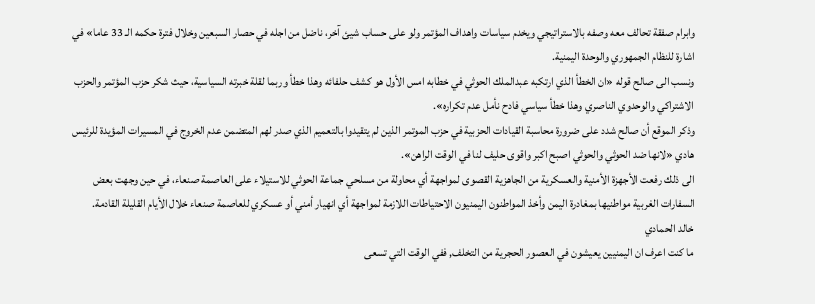وابرام صفقة تحالف معه وصفه بالاستراتيجي ويخدم سياسات واهداف المؤتمر ولو على حساب شيئ آخر، ناضل من اجله في حصار السبعين وخلال فترة حكمه الـ 33 عاما» في اشارة للنظام الجمهوري والوحدة اليمنية.
ونسب الى صالح قوله «ان الخطأ الذي ارتكبه عبدالملك الحوثي في خطابه امس الأول هو كشف حلفائه وهذا خطأ وربما لقلة خبرته السياسية، حيث شكر حزب المؤتمر والحزب الاشتراكي والوحدوي الناصري وهذا خطأ سياسي فادح نأمل عدم تكراره».
وذكر الموقع أن صالح شدد على ضرورة محاسبة القيادات الحزبية في حزب الموتمر الذين لم يتقيدوا بالتعميم الذي صدر لهم المتضمن عدم الخروج في المسيرات المؤيدة للرئيس هادي «لانها ضد الحوثي والحوثي اصبح اكبر واقوى حليف لنا في الوقت الراهن».
الى ذلك رفعت الأجهزة الأمنية والعسكرية من الجاهزية القصوى لمواجهة أي محاولة من مسلحي جماعة الحوثي للاستيلاء على العاصمة صنعاء، في حين وجهت بعض السفارات الغربية مواطنيها بمغادرة اليمن وأخذ المواطنون اليمنيون الاحتياطات اللازمة لمواجهة أي انهيار أمني أو عسكري للعاصمة صنعاء خلال الأيام القليلة القادمة.
خالد الحمادي
ما كنت اعرف ان اليمنيين يعيشون في العصور الحجرية من التخلف, ففي الوقت التي تسعى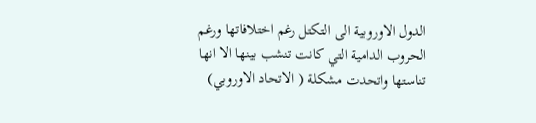الدول الاوروبية الى التكتل رغم اختلافاتها ورغم الحروب الدامية التي كانت تنشب بينها الا انها تناستها واتحدت مشكلة ( الاتحاد الاوروبي)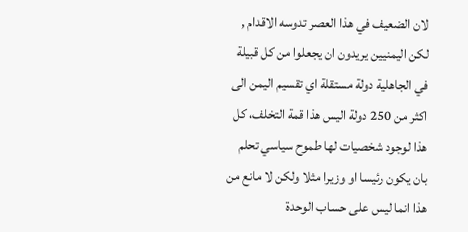لان الضعيف في هذا العصر تدوسه الاقدام , لكن اليمنيين يريدون ان يجعلوا من كل قبيلة في الجاهلية دولة مستقلة اي تقسيم اليمن الى اكثر من 250 دولة اليس هذا قمة التخلف، كل هذا لوجود شخصيات لها طموح سياسي تحلم بان يكون رئيسا او وزيرا مثلا ولكن لا مانع من هذا انما ليس على حساب الوحدة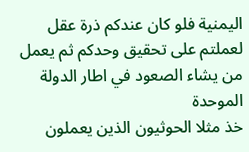اليمنية فلو كان عندكم ذرة عقل لعملتم على تحقيق وحدكم ثم يعمل من يشاء الصعود في اطار الدولة الموحدة
خذ مثلا الحوثيون الذين يعملون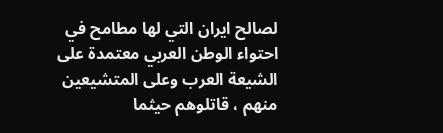لصالح ايران التي لها مطامح في احتواء الوطن العربي معتمدة على الشيعة العرب وعلى المتشيعين منهم ، قاتلوهم حيثما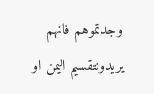وجدتموهم فانهم يريدونتقسيم اليمن او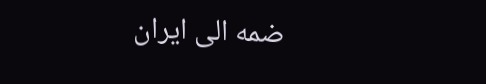ضمه الى ايران